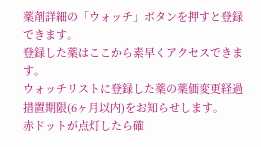薬剤詳細の「ウォッチ」ボタンを押すと登録できます。
登録した薬はここから素早くアクセスできます。
ウォッチリストに登録した薬の薬価変更経過措置期限(6ヶ月以内)をお知らせします。
赤ドットが点灯したら確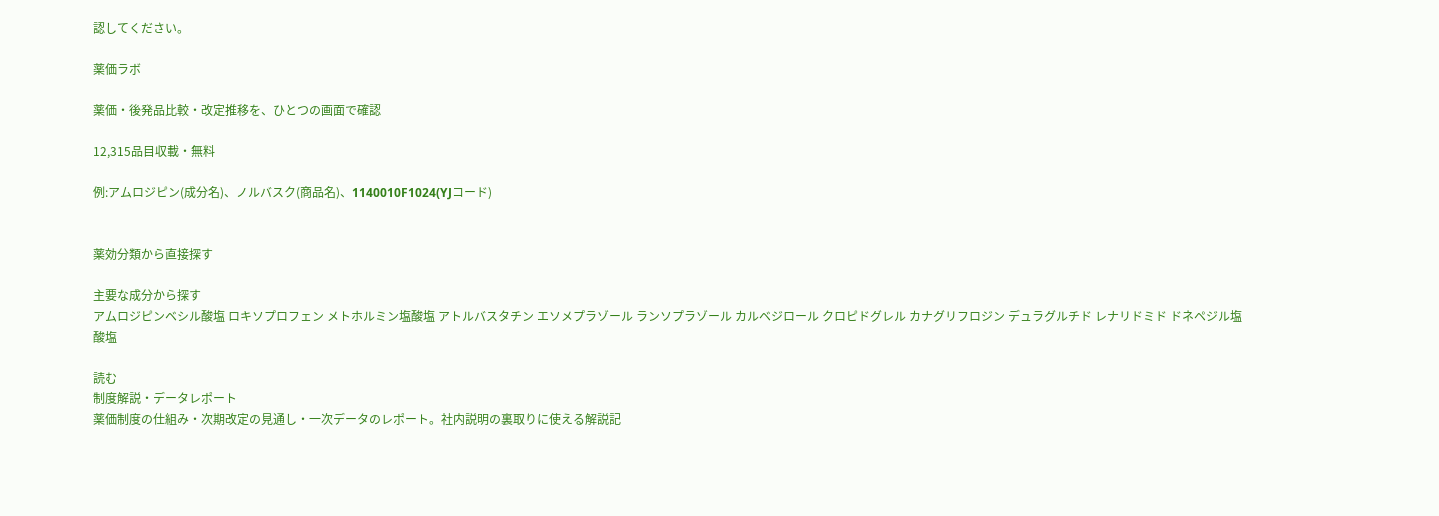認してください。

薬価ラボ

薬価・後発品比較・改定推移を、ひとつの画面で確認

12,315品目収載・無料

例:アムロジピン(成分名)、ノルバスク(商品名)、1140010F1024(YJコード)


薬効分類から直接探す

主要な成分から探す
アムロジピンベシル酸塩 ロキソプロフェン メトホルミン塩酸塩 アトルバスタチン エソメプラゾール ランソプラゾール カルベジロール クロピドグレル カナグリフロジン デュラグルチド レナリドミド ドネペジル塩酸塩

読む
制度解説・データレポート
薬価制度の仕組み・次期改定の見通し・一次データのレポート。社内説明の裏取りに使える解説記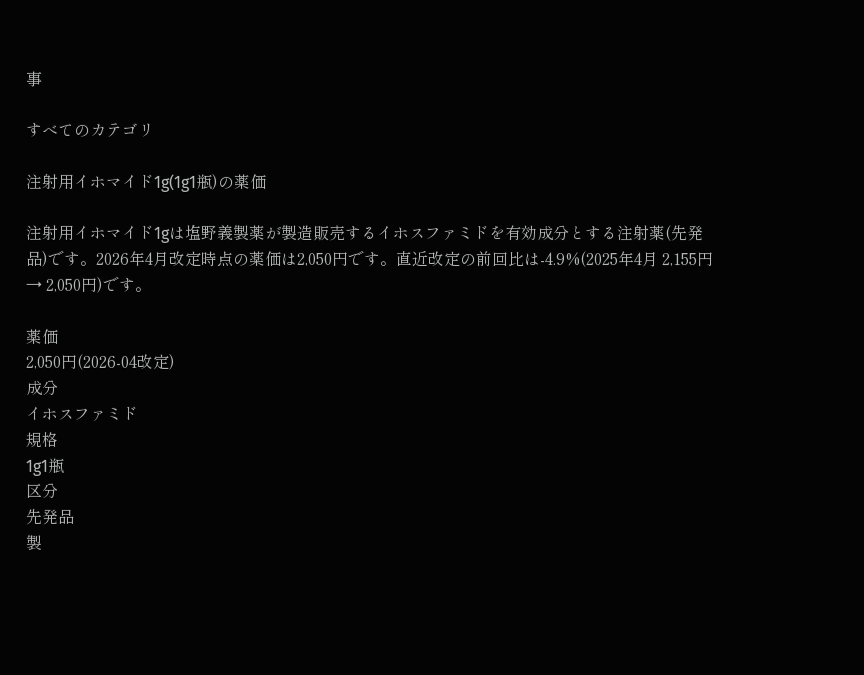事

すべてのカテゴリ

注射用イホマイド1g(1g1瓶)の薬価

注射用イホマイド1gは塩野義製薬が製造販売するイホスファミドを有効成分とする注射薬(先発品)です。2026年4月改定時点の薬価は2,050円です。直近改定の前回比は-4.9%(2025年4月 2,155円 → 2,050円)です。

薬価
2,050円(2026-04改定)
成分
イホスファミド
規格
1g1瓶
区分
先発品
製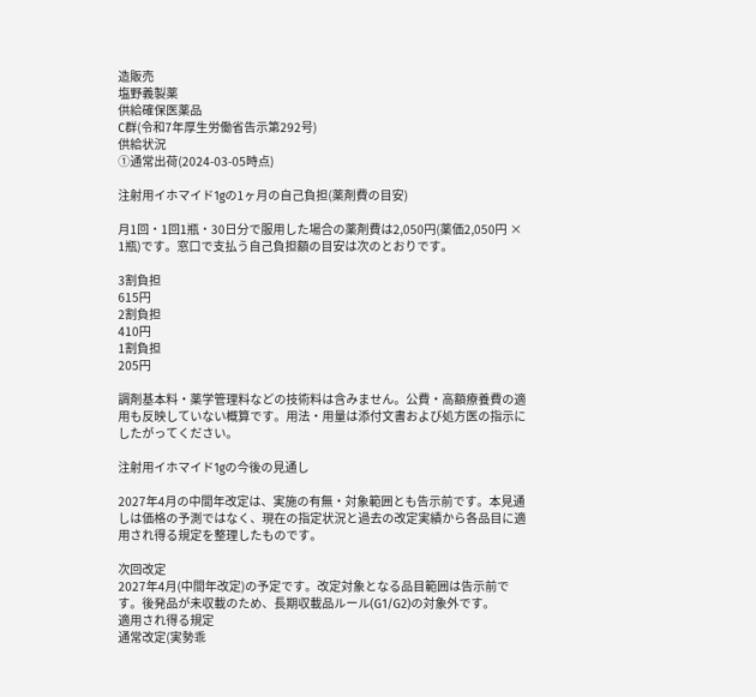造販売
塩野義製薬
供給確保医薬品
C群(令和7年厚生労働省告示第292号)
供給状況
①通常出荷(2024-03-05時点)

注射用イホマイド1gの1ヶ月の自己負担(薬剤費の目安)

月1回・1回1瓶・30日分で服用した場合の薬剤費は2,050円(薬価2,050円 × 1瓶)です。窓口で支払う自己負担額の目安は次のとおりです。

3割負担
615円
2割負担
410円
1割負担
205円

調剤基本料・薬学管理料などの技術料は含みません。公費・高額療養費の適用も反映していない概算です。用法・用量は添付文書および処方医の指示にしたがってください。

注射用イホマイド1gの今後の見通し

2027年4月の中間年改定は、実施の有無・対象範囲とも告示前です。本見通しは価格の予測ではなく、現在の指定状況と過去の改定実績から各品目に適用され得る規定を整理したものです。

次回改定
2027年4月(中間年改定)の予定です。改定対象となる品目範囲は告示前です。後発品が未収載のため、長期収載品ルール(G1/G2)の対象外です。
適用され得る規定
通常改定(実勢乖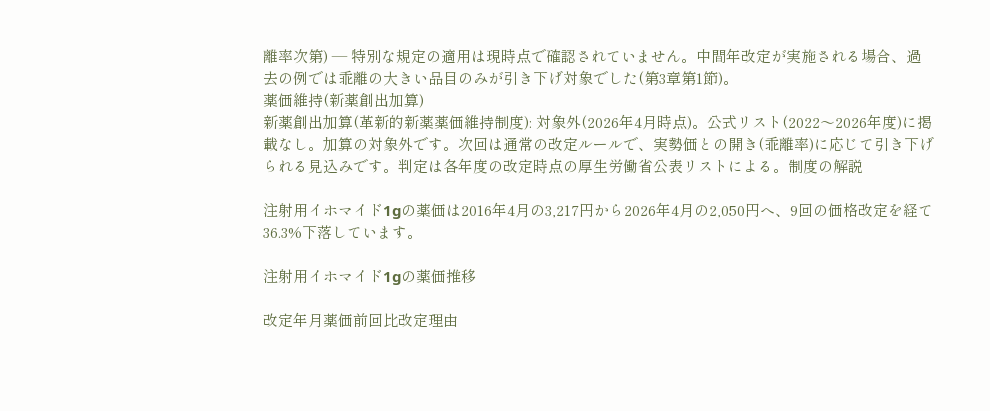離率次第) — 特別な規定の適用は現時点で確認されていません。中間年改定が実施される場合、過去の例では乖離の大きい品目のみが引き下げ対象でした(第3章第1節)。
薬価維持(新薬創出加算)
新薬創出加算(革新的新薬薬価維持制度): 対象外(2026年4月時点)。公式リスト(2022〜2026年度)に掲載なし。加算の対象外です。次回は通常の改定ルールで、実勢価との開き(乖離率)に応じて引き下げられる見込みです。判定は各年度の改定時点の厚生労働省公表リストによる。制度の解説

注射用イホマイド1gの薬価は2016年4月の3,217円から2026年4月の2,050円へ、9回の価格改定を経て36.3%下落しています。

注射用イホマイド1gの薬価推移

改定年月薬価前回比改定理由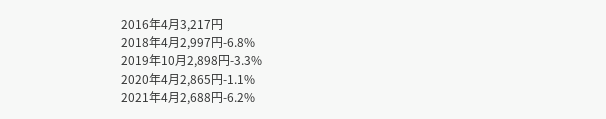2016年4月3,217円
2018年4月2,997円-6.8%
2019年10月2,898円-3.3%
2020年4月2,865円-1.1%
2021年4月2,688円-6.2%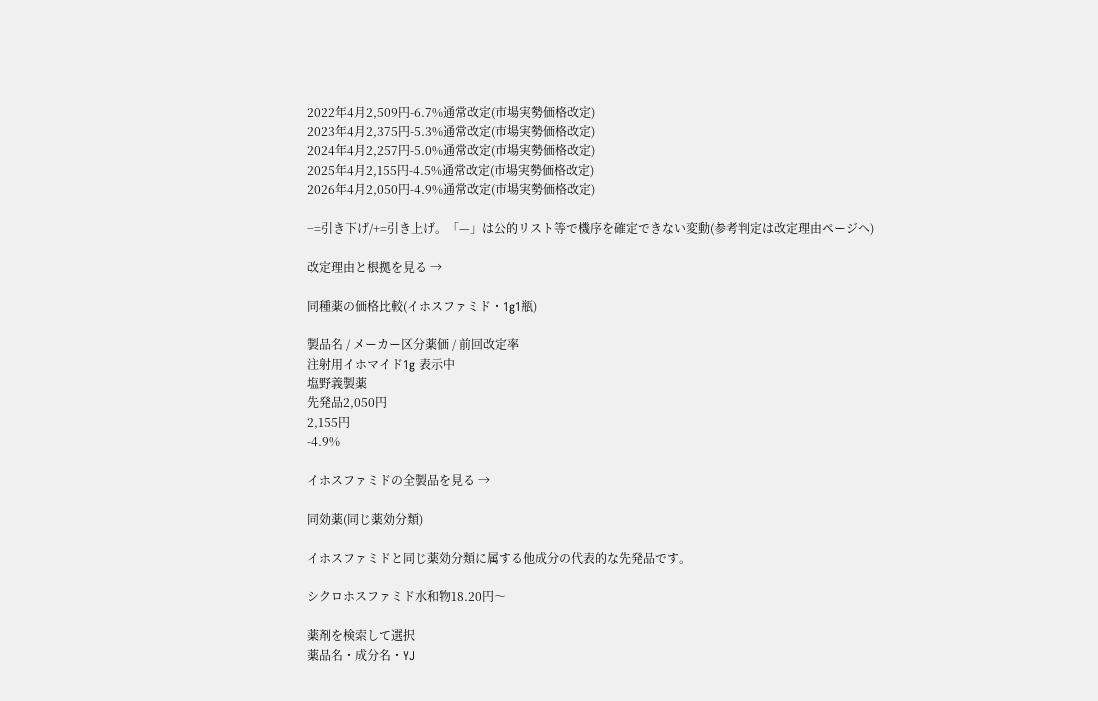2022年4月2,509円-6.7%通常改定(市場実勢価格改定)
2023年4月2,375円-5.3%通常改定(市場実勢価格改定)
2024年4月2,257円-5.0%通常改定(市場実勢価格改定)
2025年4月2,155円-4.5%通常改定(市場実勢価格改定)
2026年4月2,050円-4.9%通常改定(市場実勢価格改定)

−=引き下げ/+=引き上げ。「—」は公的リスト等で機序を確定できない変動(参考判定は改定理由ページへ)

改定理由と根拠を見る →

同種薬の価格比較(イホスファミド・1g1瓶)

製品名 / メーカー区分薬価 / 前回改定率
注射用イホマイド1g 表示中
塩野義製薬
先発品2,050円
2,155円
-4.9%

イホスファミドの全製品を見る →

同効薬(同じ薬効分類)

イホスファミドと同じ薬効分類に属する他成分の代表的な先発品です。

シクロホスファミド水和物18.20円〜

薬剤を検索して選択
薬品名・成分名・YJ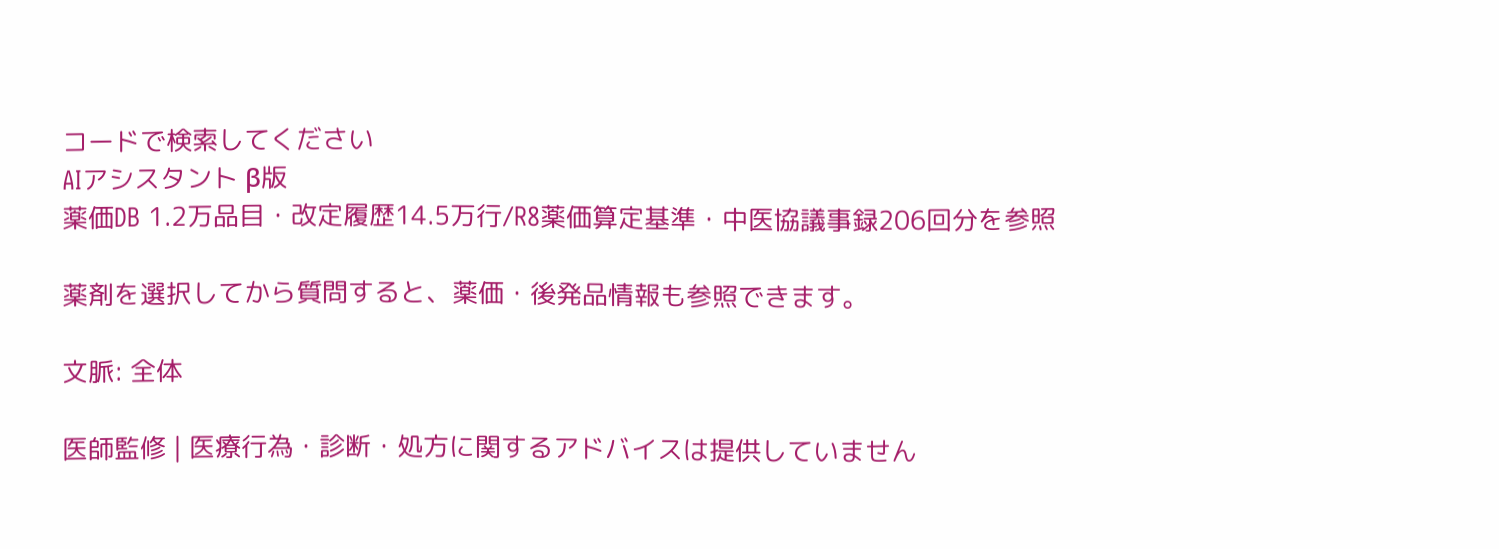コードで検索してください
AIアシスタント β版
薬価DB 1.2万品目・改定履歴14.5万行/R8薬価算定基準・中医協議事録206回分を参照

薬剤を選択してから質問すると、薬価・後発品情報も参照できます。

文脈: 全体

医師監修 | 医療行為・診断・処方に関するアドバイスは提供していません